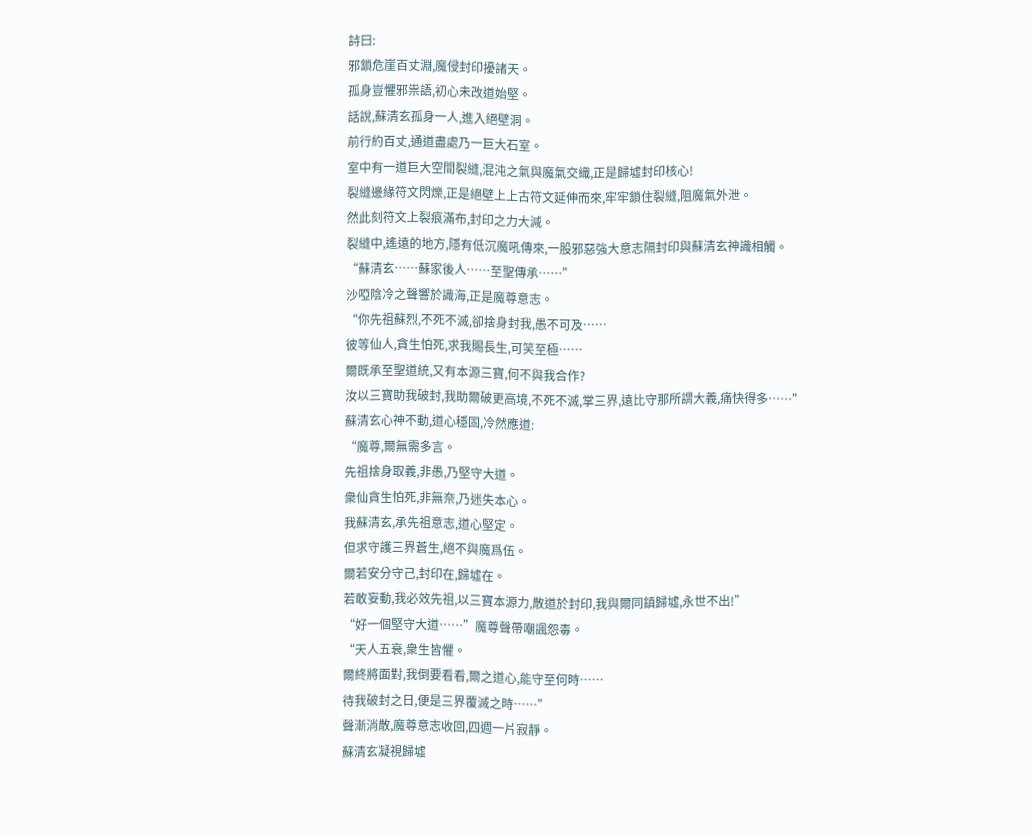詩曰:
邪鎖危崖百丈淵,魔侵封印擾諸天。
孤身豈懼邪祟語,初心未改道始堅。
話說,蘇清玄孤身一人,進入絕壁洞。
前行約百丈,通道盡處乃一巨大石室。
室中有一道巨大空間裂縫,混沌之氣與魔氣交織,正是歸墟封印核心!
裂縫邊緣符文閃爍,正是絕壁上上古符文延伸而來,牢牢鎖住裂縫,阻魔氣外泄。
然此刻符文上裂痕滿布,封印之力大減。
裂縫中,遙遠的地方,隱有低沉魔吼傳來,一股邪惡強大意志隔封印與蘇清玄神識相觸。
“蘇清玄……蘇家後人……至聖傳承……”
沙啞陰冷之聲響於識海,正是魔尊意志。
“你先祖蘇烈,不死不滅,卻捨身封我,愚不可及……
彼等仙人,貪生怕死,求我賜長生,可笑至極……
爾既承至聖道統,又有本源三寶,何不與我合作?
汝以三寶助我破封,我助爾破更高境,不死不滅,掌三界,遠比守那所謂大義,痛快得多……”
蘇清玄心神不動,道心穩固,冷然應道:
“魔尊,爾無需多言。
先祖捨身取義,非愚,乃堅守大道。
衆仙貪生怕死,非無奈,乃迷失本心。
我蘇清玄,承先祖意志,道心堅定。
但求守護三界蒼生,絕不與魔爲伍。
爾若安分守己,封印在,歸墟在。
若敢妄動,我必效先祖,以三寶本源力,散道於封印,我與爾同鎮歸墟,永世不出!”
“好一個堅守大道……”魔尊聲帶嘲諷怨毒。
“天人五衰,衆生皆懼。
爾終將面對,我倒要看看,爾之道心,能守至何時……
待我破封之日,便是三界覆滅之時……”
聲漸消散,魔尊意志收回,四週一片寂靜。
蘇清玄凝視歸墟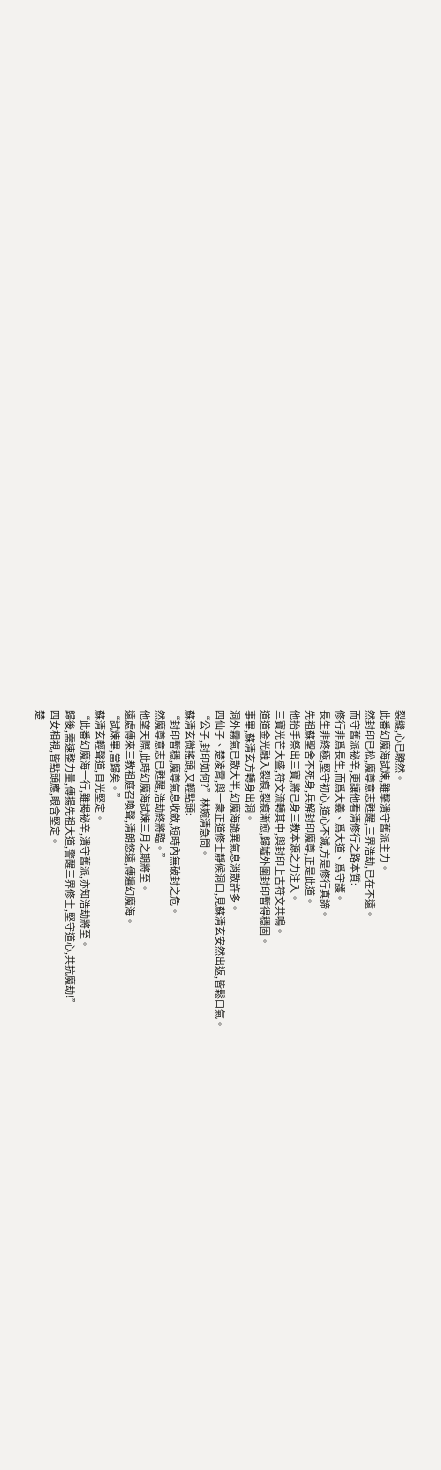裂縫,心已瞭然。
此番幻魔海試煉,雖擊潰守舊派主力。
然封印已松,魔尊意志甦醒,三界浩劫,已在不遠。
而守舊派祕辛,更讓他看清修行之路本質:
修行非爲長生,而爲大義、爲大道、爲守護。
長生非終極,堅守初心,道心不滅,方是修行真諦。
先祖蘇聖舍不死身,兵解封印魔尊,正是此道。
他抬手祭出三寶,將己身三教本源之力注入。
三寶光芒大盛,符文流轉其中,與封印上古符文共鳴。
道道金光融入裂痕,裂痕漸愈,歸墟外圍封印暫得穩固。
事畢,蘇清玄方轉身出洞。
洞外霧氣已散大半,幻魔海詭異氣息消散許多。
四仙子、楚凌霄,與一衆正道修士靜候洞口,見蘇清玄安然出返,皆鬆口氣。
“公子,封印如何?”林婉清急問。
蘇清玄微搖頭,又輕點頭:
“封印暫穩,魔尊氣息收斂,短時內無破封之危。
然魔尊意志已甦醒,浩劫終將臨。”
他望天際,此時幻魔海試煉三月之期將至。
遠處傳來三教祖庭召喚聲,清朗悠遠,傳遍幻魔海。
“試煉畢,當歸矣。”
蘇清玄輕聲道,目光堅定。
“此番幻魔海一行,雖揭祕辛,潰守舊派,亦知浩劫將至。
歸後,需速整力量,傳揚先祖大道,警醒三界修士,堅守道心,共抗魔劫!”
四女相視,皆點頭應,眼含堅定。
楚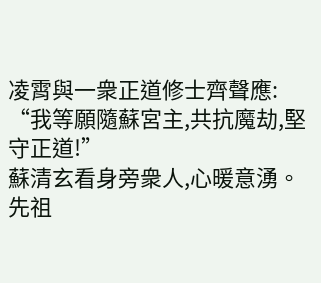凌霄與一衆正道修士齊聲應:
“我等願隨蘇宮主,共抗魔劫,堅守正道!”
蘇清玄看身旁衆人,心暖意湧。
先祖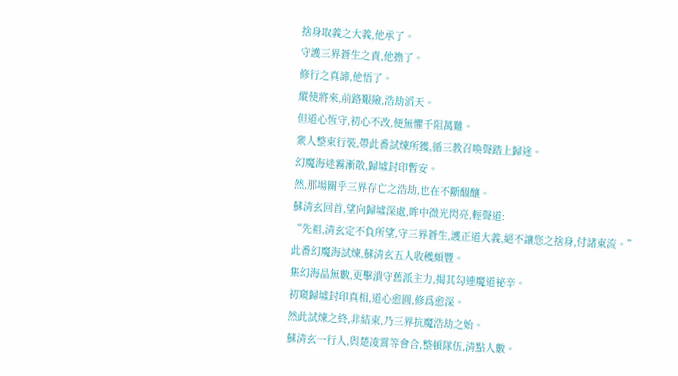捨身取義之大義,他承了。
守護三界蒼生之責,他擔了。
修行之真諦,他悟了。
縱使將來,前路艱險,浩劫滔天。
但道心恆守,初心不改,便無懼千阻萬難。
衆人整束行裝,帶此番試煉所獲,循三教召喚聲踏上歸途。
幻魔海迷霧漸散,歸墟封印暫安。
然,那場關乎三界存亡之浩劫,也在不斷醞釀。
蘇清玄回首,望向歸墟深處,眸中微光閃亮,輕聲道:
“先祖,清玄定不負所望,守三界蒼生,護正道大義,絕不讓您之捨身,付諸東流。”
此番幻魔海試煉,蘇清玄五人收穫頗豐。
集幻海晶無數,更擊潰守舊派主力,揭其勾連魔道祕辛。
初窺歸墟封印真相,道心愈圓,修爲愈深。
然此試煉之終,非結束,乃三界抗魔浩劫之始。
蘇清玄一行人,與楚凌霄等會合,整頓隊伍,清點人數。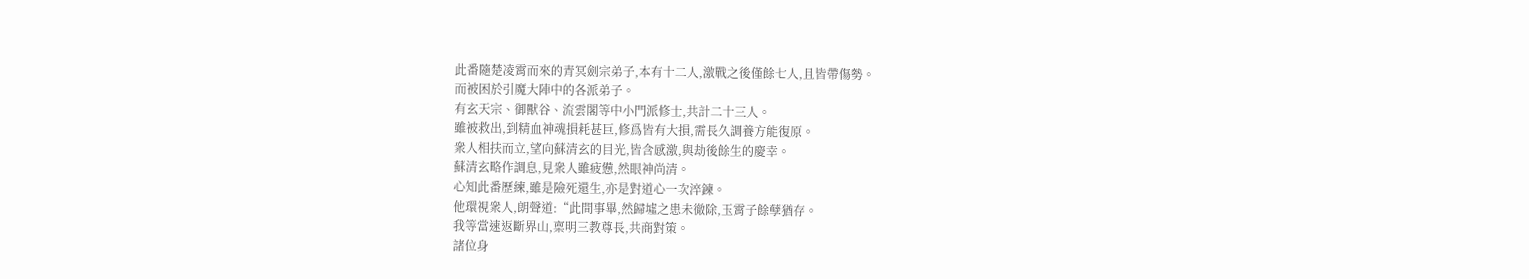此番隨楚凌霄而來的青冥劍宗弟子,本有十二人,激戰之後僅餘七人,且皆帶傷勢。
而被困於引魔大陣中的各派弟子。
有玄天宗、御獸谷、流雲閣等中小門派修士,共計二十三人。
雖被救出,到精血神魂損耗甚巨,修爲皆有大損,需長久調養方能復原。
衆人相扶而立,望向蘇清玄的目光,皆含感激,與劫後餘生的慶幸。
蘇清玄略作調息,見衆人雖疲憊,然眼神尚清。
心知此番歷練,雖是險死還生,亦是對道心一次淬鍊。
他環視衆人,朗聲道:“此間事畢,然歸墟之患未徹除,玉霄子餘孽猶存。
我等當速返斷界山,稟明三教尊長,共商對策。
諸位身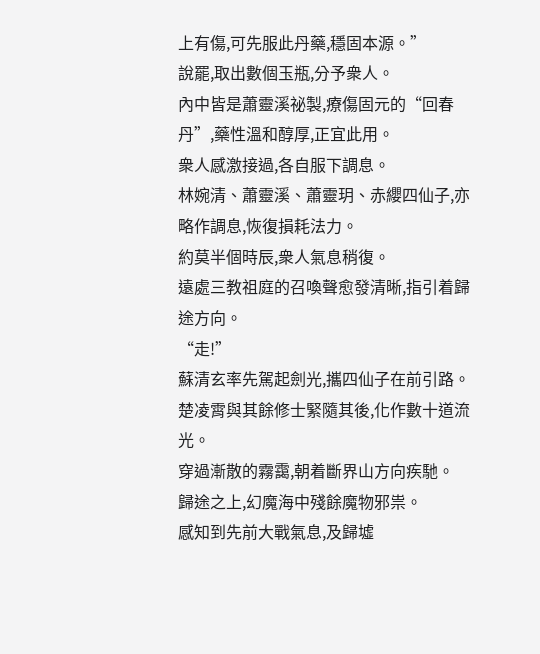上有傷,可先服此丹藥,穩固本源。”
說罷,取出數個玉瓶,分予衆人。
內中皆是蕭靈溪祕製,療傷固元的“回春丹”,藥性溫和醇厚,正宜此用。
衆人感激接過,各自服下調息。
林婉清、蕭靈溪、蕭靈玥、赤纓四仙子,亦略作調息,恢復損耗法力。
約莫半個時辰,衆人氣息稍復。
遠處三教祖庭的召喚聲愈發清晰,指引着歸途方向。
“走!”
蘇清玄率先駕起劍光,攜四仙子在前引路。
楚凌霄與其餘修士緊隨其後,化作數十道流光。
穿過漸散的霧靄,朝着斷界山方向疾馳。
歸途之上,幻魔海中殘餘魔物邪祟。
感知到先前大戰氣息,及歸墟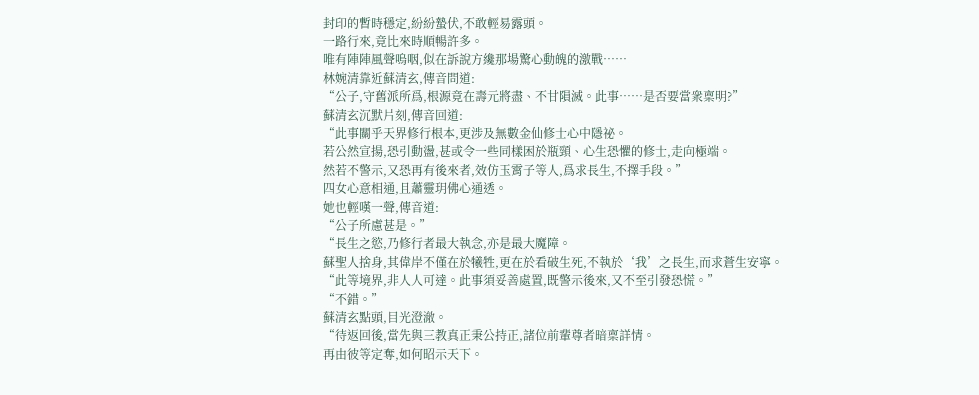封印的暫時穩定,紛紛蟄伏,不敢輕易露頭。
一路行來,竟比來時順暢許多。
唯有陣陣風聲嗚咽,似在訴說方纔那場驚心動魄的激戰……
林婉清靠近蘇清玄,傳音問道:
“公子,守舊派所爲,根源竟在壽元將盡、不甘隕滅。此事……是否要當衆稟明?”
蘇清玄沉默片刻,傳音回道:
“此事關乎天界修行根本,更涉及無數金仙修士心中隱祕。
若公然宣揚,恐引動盪,甚或令一些同樣困於瓶頸、心生恐懼的修士,走向極端。
然若不警示,又恐再有後來者,效仿玉霄子等人,爲求長生,不擇手段。”
四女心意相通,且蕭靈玥佛心通透。
她也輕嘆一聲,傳音道:
“公子所慮甚是。”
“長生之慾,乃修行者最大執念,亦是最大魔障。
蘇聖人捨身,其偉岸不僅在於犧牲,更在於看破生死,不執於‘我’之長生,而求蒼生安寧。
“此等境界,非人人可達。此事須妥善處置,既警示後來,又不至引發恐慌。”
“不錯。”
蘇清玄點頭,目光澄澈。
“待返回後,當先與三教真正秉公持正,諸位前輩尊者暗稟詳情。
再由彼等定奪,如何昭示天下。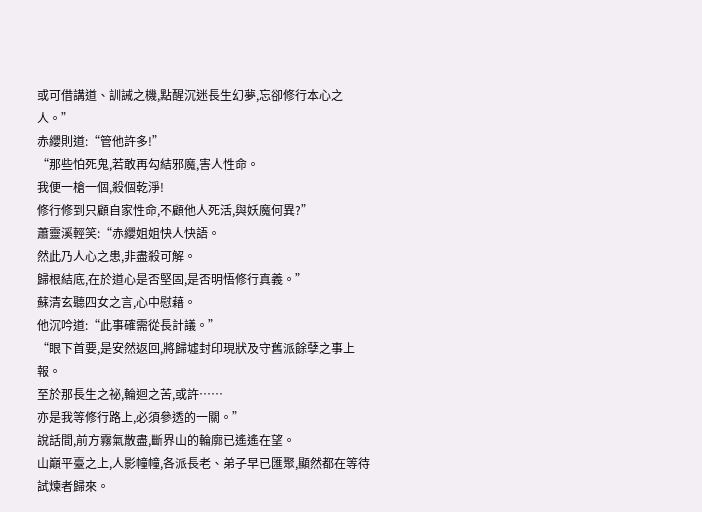或可借講道、訓誡之機,點醒沉迷長生幻夢,忘卻修行本心之人。”
赤纓則道:“管他許多!”
“那些怕死鬼,若敢再勾結邪魔,害人性命。
我便一槍一個,殺個乾淨!
修行修到只顧自家性命,不顧他人死活,與妖魔何異?”
蕭靈溪輕笑:“赤纓姐姐快人快語。
然此乃人心之患,非盡殺可解。
歸根結底,在於道心是否堅固,是否明悟修行真義。”
蘇清玄聽四女之言,心中慰藉。
他沉吟道:“此事確需從長計議。”
“眼下首要,是安然返回,將歸墟封印現狀及守舊派餘孽之事上報。
至於那長生之祕,輪迴之苦,或許……
亦是我等修行路上,必須參透的一關。”
說話間,前方霧氣散盡,斷界山的輪廓已遙遙在望。
山巔平臺之上,人影幢幢,各派長老、弟子早已匯聚,顯然都在等待試煉者歸來。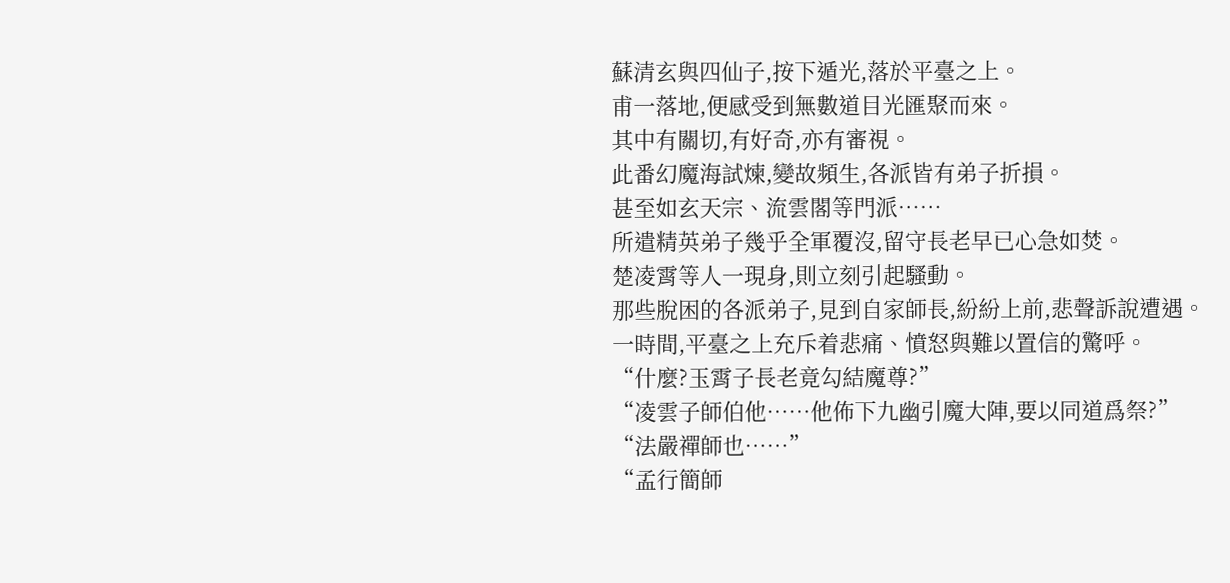蘇清玄與四仙子,按下遁光,落於平臺之上。
甫一落地,便感受到無數道目光匯聚而來。
其中有關切,有好奇,亦有審視。
此番幻魔海試煉,變故頻生,各派皆有弟子折損。
甚至如玄天宗、流雲閣等門派……
所遣精英弟子幾乎全軍覆沒,留守長老早已心急如焚。
楚凌霄等人一現身,則立刻引起騷動。
那些脫困的各派弟子,見到自家師長,紛紛上前,悲聲訴說遭遇。
一時間,平臺之上充斥着悲痛、憤怒與難以置信的驚呼。
“什麼?玉霄子長老竟勾結魔尊?”
“凌雲子師伯他……他佈下九幽引魔大陣,要以同道爲祭?”
“法嚴禪師也……”
“孟行簡師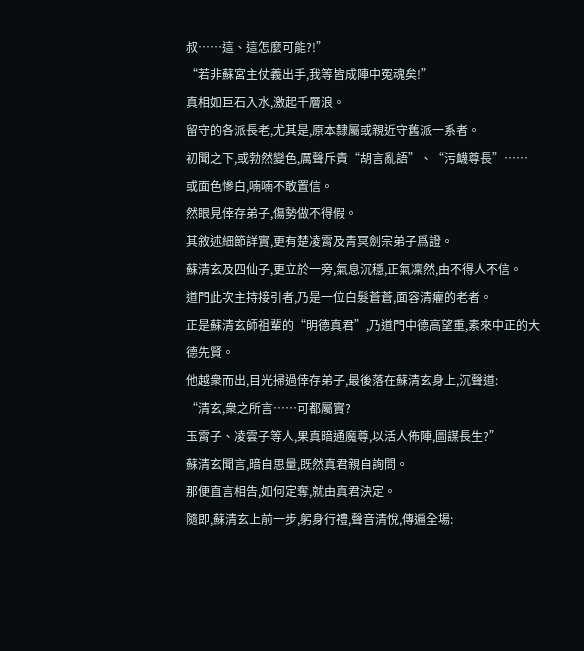叔……這、這怎麼可能?!”
“若非蘇宮主仗義出手,我等皆成陣中冤魂矣!”
真相如巨石入水,激起千層浪。
留守的各派長老,尤其是,原本隸屬或親近守舊派一系者。
初聞之下,或勃然變色,厲聲斥責“胡言亂語”、“污衊尊長”……
或面色慘白,喃喃不敢置信。
然眼見倖存弟子,傷勢做不得假。
其敘述細節詳實,更有楚凌霄及青冥劍宗弟子爲證。
蘇清玄及四仙子,更立於一旁,氣息沉穩,正氣凜然,由不得人不信。
道門此次主持接引者,乃是一位白髮蒼蒼,面容清癯的老者。
正是蘇清玄師祖輩的“明德真君”,乃道門中德高望重,素來中正的大德先賢。
他越衆而出,目光掃過倖存弟子,最後落在蘇清玄身上,沉聲道:
“清玄,衆之所言……可都屬實?
玉霄子、凌雲子等人,果真暗通魔尊,以活人佈陣,圖謀長生?”
蘇清玄聞言,暗自思量,既然真君親自詢問。
那便直言相告,如何定奪,就由真君決定。
隨即,蘇清玄上前一步,躬身行禮,聲音清悅,傳遍全場: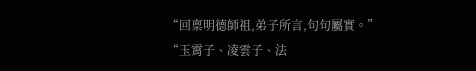“回稟明德師祖,弟子所言,句句屬實。”
“玉霄子、凌雲子、法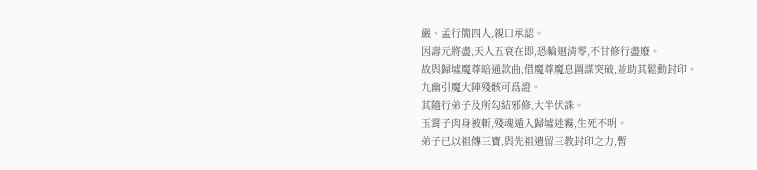嚴、孟行簡四人,親口承認。
因壽元將盡,天人五衰在即,恐輪迴清零,不甘修行盡廢。
故與歸墟魔尊暗通款曲,借魔尊魔息圖謀突破,並助其鬆動封印。
九幽引魔大陣殘骸可爲證。
其隨行弟子及所勾結邪修,大半伏誅。
玉霄子肉身被斬,殘魂遁入歸墟迷霧,生死不明。
弟子已以祖傳三寶,與先祖遺留三教封印之力,暫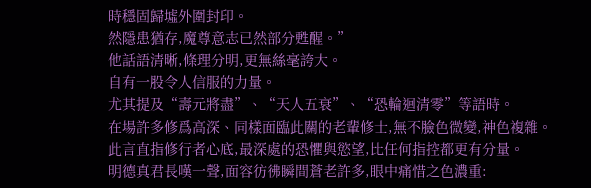時穩固歸墟外圍封印。
然隱患猶存,魔尊意志已然部分甦醒。”
他話語清晰,條理分明,更無絲毫誇大。
自有一股令人信服的力量。
尤其提及“壽元將盡”、“天人五衰”、“恐輪迴清零”等語時。
在場許多修爲高深、同樣面臨此關的老輩修士,無不臉色微變,神色複雜。
此言直指修行者心底,最深處的恐懼與慾望,比任何指控都更有分量。
明德真君長嘆一聲,面容彷彿瞬間蒼老許多,眼中痛惜之色濃重: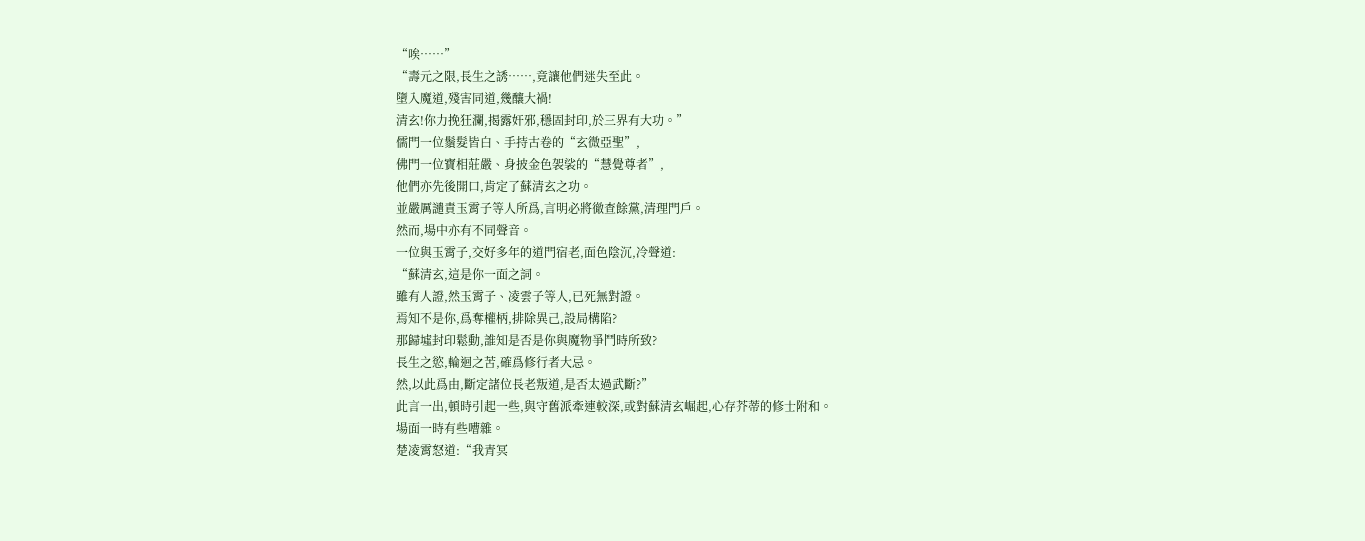“唉……”
“壽元之限,長生之誘……,竟讓他們迷失至此。
墮入魔道,殘害同道,幾釀大禍!
清玄!你力挽狂瀾,揭露奸邪,穩固封印,於三界有大功。”
儒門一位鬚髮皆白、手持古卷的“玄微亞聖”,
佛門一位寶相莊嚴、身披金色袈裟的“慧覺尊者”,
他們亦先後開口,肯定了蘇清玄之功。
並嚴厲譴責玉霄子等人所爲,言明必將徹查餘黨,清理門戶。
然而,場中亦有不同聲音。
一位與玉霄子,交好多年的道門宿老,面色陰沉,冷聲道:
“蘇清玄,這是你一面之詞。
雖有人證,然玉霄子、凌雲子等人,已死無對證。
焉知不是你,爲奪權柄,排除異己,設局構陷?
那歸墟封印鬆動,誰知是否是你與魔物爭鬥時所致?
長生之慾,輪迴之苦,確爲修行者大忌。
然,以此爲由,斷定諸位長老叛道,是否太過武斷?”
此言一出,頓時引起一些,與守舊派牽連較深,或對蘇清玄崛起,心存芥蒂的修士附和。
場面一時有些嘈雜。
楚凌霄怒道:“我青冥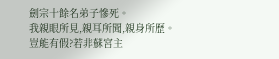劍宗十餘名弟子慘死。
我親眼所見,親耳所聞,親身所歷。
豈能有假?若非蘇宮主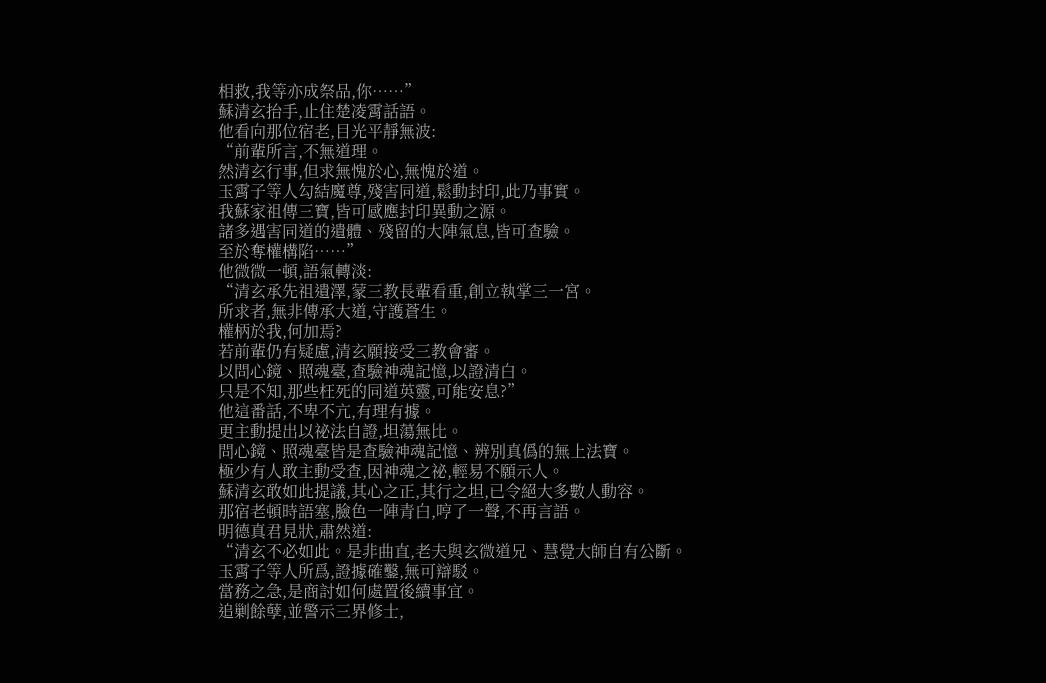相救,我等亦成祭品,你……”
蘇清玄抬手,止住楚凌霄話語。
他看向那位宿老,目光平靜無波:
“前輩所言,不無道理。
然清玄行事,但求無愧於心,無愧於道。
玉霄子等人勾結魔尊,殘害同道,鬆動封印,此乃事實。
我蘇家祖傳三寶,皆可感應封印異動之源。
諸多遇害同道的遺體、殘留的大陣氣息,皆可查驗。
至於奪權構陷……”
他微微一頓,語氣轉淡:
“清玄承先祖遺澤,蒙三教長輩看重,創立執掌三一宮。
所求者,無非傳承大道,守護蒼生。
權柄於我,何加焉?
若前輩仍有疑慮,清玄願接受三教會審。
以問心鏡、照魂臺,查驗神魂記憶,以證清白。
只是不知,那些枉死的同道英靈,可能安息?”
他這番話,不卑不亢,有理有據。
更主動提出以祕法自證,坦蕩無比。
問心鏡、照魂臺皆是查驗神魂記憶、辨別真僞的無上法寶。
極少有人敢主動受查,因神魂之祕,輕易不願示人。
蘇清玄敢如此提議,其心之正,其行之坦,已令絕大多數人動容。
那宿老頓時語塞,臉色一陣青白,哼了一聲,不再言語。
明德真君見狀,肅然道:
“清玄不必如此。是非曲直,老夫與玄微道兄、慧覺大師自有公斷。
玉霄子等人所爲,證據確鑿,無可辯駁。
當務之急,是商討如何處置後續事宜。
追剿餘孽,並警示三界修士,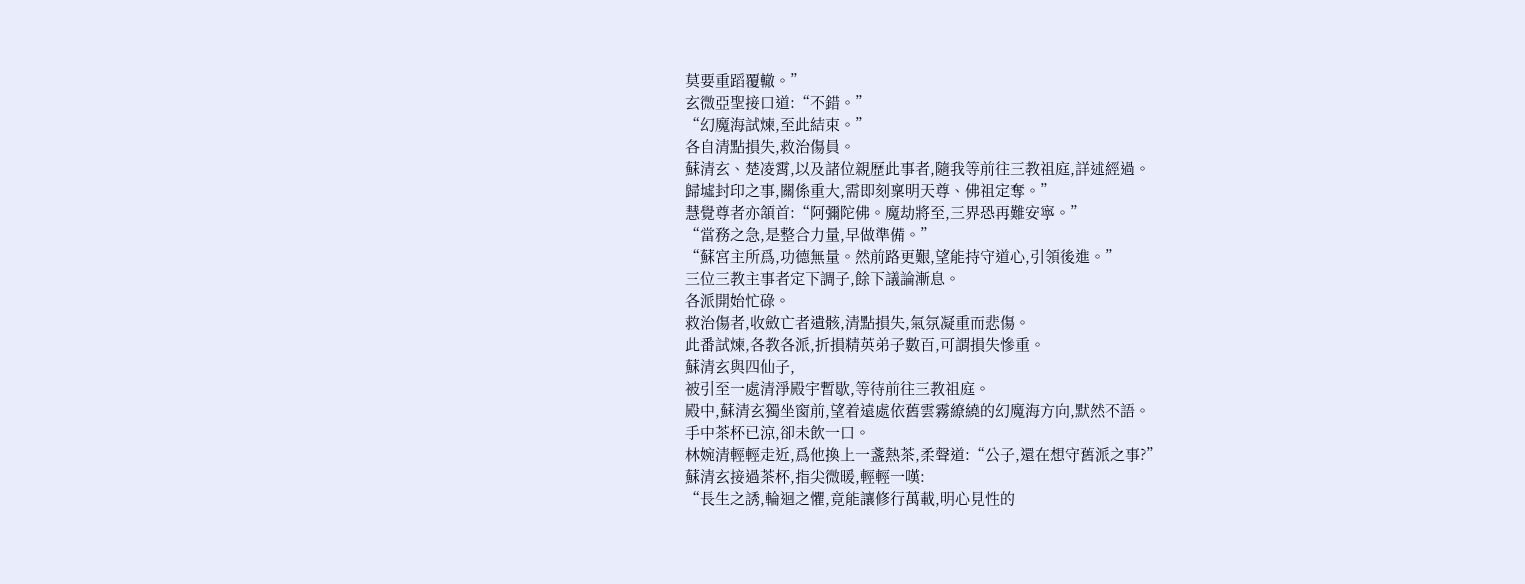莫要重蹈覆轍。”
玄微亞聖接口道:“不錯。”
“幻魔海試煉,至此結束。”
各自清點損失,救治傷員。
蘇清玄、楚凌霄,以及諸位親歷此事者,隨我等前往三教祖庭,詳述經過。
歸墟封印之事,關係重大,需即刻稟明天尊、佛祖定奪。”
慧覺尊者亦頷首:“阿彌陀佛。魔劫將至,三界恐再難安寧。”
“當務之急,是整合力量,早做準備。”
“蘇宮主所爲,功德無量。然前路更艱,望能持守道心,引領後進。”
三位三教主事者定下調子,餘下議論漸息。
各派開始忙碌。
救治傷者,收斂亡者遺骸,清點損失,氣氛凝重而悲傷。
此番試煉,各教各派,折損精英弟子數百,可謂損失慘重。
蘇清玄與四仙子,
被引至一處清淨殿宇暫歇,等待前往三教祖庭。
殿中,蘇清玄獨坐窗前,望着遠處依舊雲霧繚繞的幻魔海方向,默然不語。
手中茶杯已涼,卻未飲一口。
林婉清輕輕走近,爲他換上一盞熱茶,柔聲道:“公子,還在想守舊派之事?”
蘇清玄接過茶杯,指尖微暖,輕輕一嘆:
“長生之誘,輪迴之懼,竟能讓修行萬載,明心見性的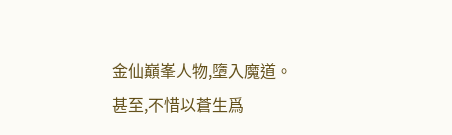金仙巔峯人物,墮入魔道。
甚至,不惜以蒼生爲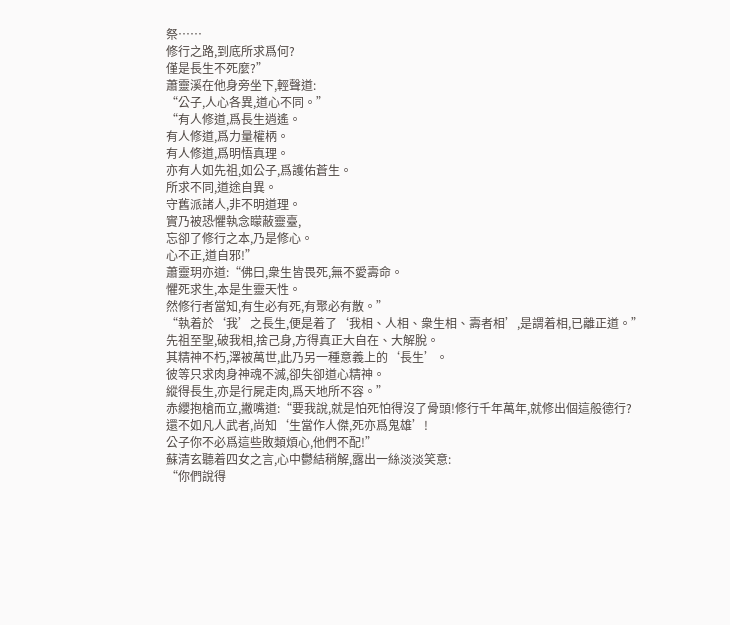祭……
修行之路,到底所求爲何?
僅是長生不死麼?”
蕭靈溪在他身旁坐下,輕聲道:
“公子,人心各異,道心不同。”
“有人修道,爲長生逍遙。
有人修道,爲力量權柄。
有人修道,爲明悟真理。
亦有人如先祖,如公子,爲護佑蒼生。
所求不同,道途自異。
守舊派諸人,非不明道理。
實乃被恐懼執念矇蔽靈臺,
忘卻了修行之本,乃是修心。
心不正,道自邪!”
蕭靈玥亦道:“佛曰,衆生皆畏死,無不愛壽命。
懼死求生,本是生靈天性。
然修行者當知,有生必有死,有聚必有散。”
“執着於‘我’之長生,便是着了‘我相、人相、衆生相、壽者相’,是謂着相,已離正道。”
先祖至聖,破我相,捨己身,方得真正大自在、大解脫。
其精神不朽,澤被萬世,此乃另一種意義上的‘長生’。
彼等只求肉身神魂不滅,卻失卻道心精神。
縱得長生,亦是行屍走肉,爲天地所不容。”
赤纓抱槍而立,撇嘴道:“要我說,就是怕死怕得沒了骨頭!修行千年萬年,就修出個這般德行?
還不如凡人武者,尚知‘生當作人傑,死亦爲鬼雄’!
公子你不必爲這些敗類煩心,他們不配!”
蘇清玄聽着四女之言,心中鬱結稍解,露出一絲淡淡笑意:
“你們說得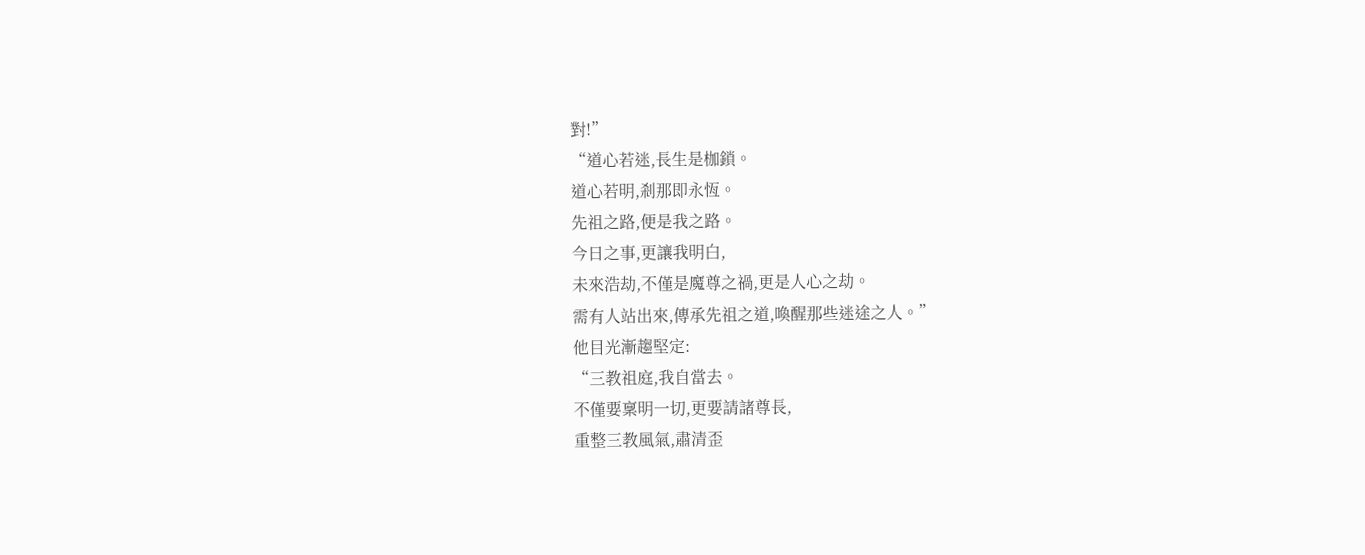對!”
“道心若迷,長生是枷鎖。
道心若明,剎那即永恆。
先祖之路,便是我之路。
今日之事,更讓我明白,
未來浩劫,不僅是魔尊之禍,更是人心之劫。
需有人站出來,傳承先祖之道,喚醒那些迷途之人。”
他目光漸趨堅定:
“三教祖庭,我自當去。
不僅要稟明一切,更要請諸尊長,
重整三教風氣,肅清歪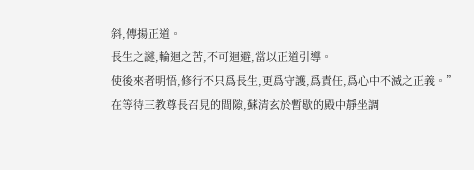斜,傳揚正道。
長生之謎,輪迴之苦,不可迴避,當以正道引導。
使後來者明悟,修行不只爲長生,更爲守護,爲責任,爲心中不滅之正義。”
在等待三教尊長召見的間隙,蘇清玄於暫歇的殿中靜坐調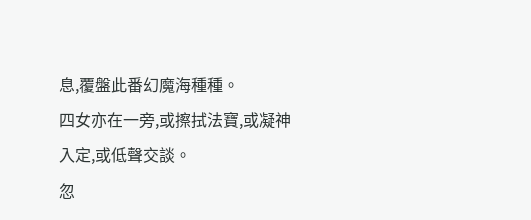息,覆盤此番幻魔海種種。
四女亦在一旁,或擦拭法寶,或凝神入定,或低聲交談。
忽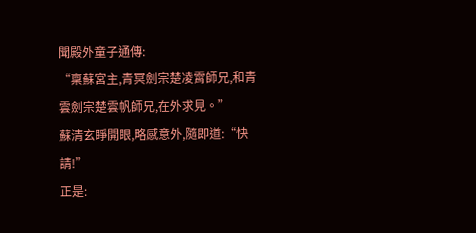聞殿外童子通傳:
“稟蘇宮主,青冥劍宗楚凌霄師兄,和青雲劍宗楚雲帆師兄,在外求見。”
蘇清玄睜開眼,略感意外,隨即道:“快請!”
正是: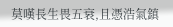莫嘆長生畏五衰,且憑浩氣鎮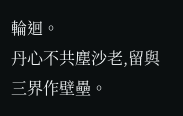輪迴。
丹心不共塵沙老,留與三界作壁壘。